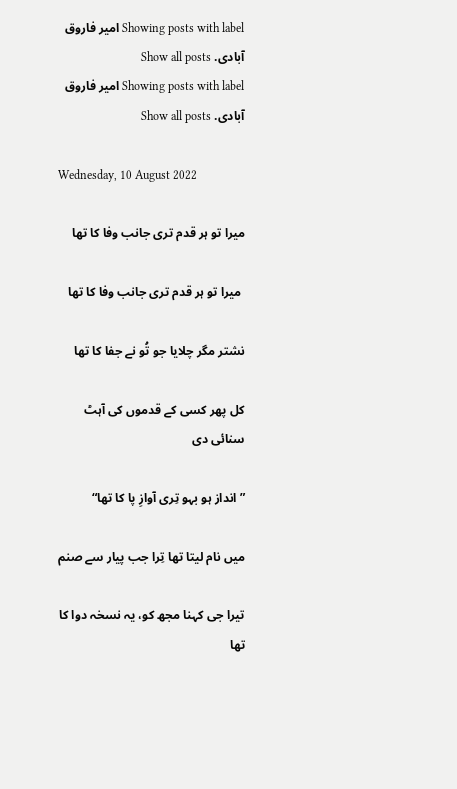Showing posts with label امیر فاروق آبادی. Show all posts
Showing posts with label امیر فاروق آبادی. Show all posts

Wednesday, 10 August 2022

میرا تو ہر قدم تری جانب وفا کا تھا

 میرا تو ہر قدم تری جانب وفا کا تھا

نشتر مگر چلایا جو تُو نے جفا کا تھا

کل پھر کسی کے قدموں کی آہٹ سنائی دی

”انداز ہو بہو تِری آوازِ پا کا تھا“

میں نام لیتا تھا تِرا جب پیار سے صنم

تیرا جی کہنا مجھ کو، یہ نسخہ دوا کا تھا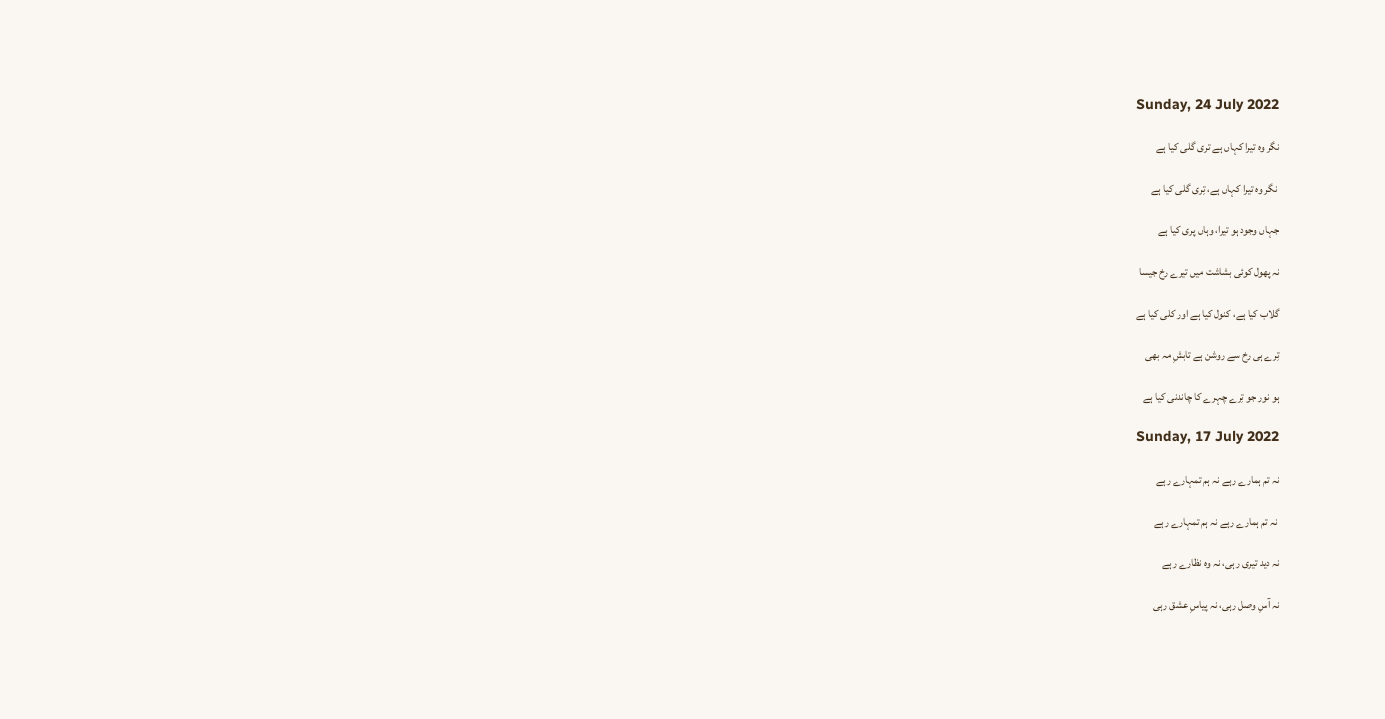Sunday, 24 July 2022

نگر وہ تیرا کہاں ہے تری گلی کیا ہے

 نگر وہ تیرا کہاں ہے، تِری گلی کیا ہے

جہاں وجود ہو تیرا، وہاں پری کیا ہے

نہ پھول کوئی بشاشت میں تیرے رخ جیسا

گلاب کیا ہے، کنول کیا ہے اور کلی کیا ہے

تِرے ہی رخ سے روشن ہے تابشِ مہ بھی

ہو نور جو تِرے چہرے کا چاندنی کیا ہے

Sunday, 17 July 2022

نہ تم ہمارے رہے نہ ہم تمہارے رہے

 نہ تم ہمارے رہے نہ ہم تمہارے رہے

نہ دید تیری رہی، نہ وہ نظارے رہے

نہ آسِ وصل رہی، نہ پیاسِ عشق رہی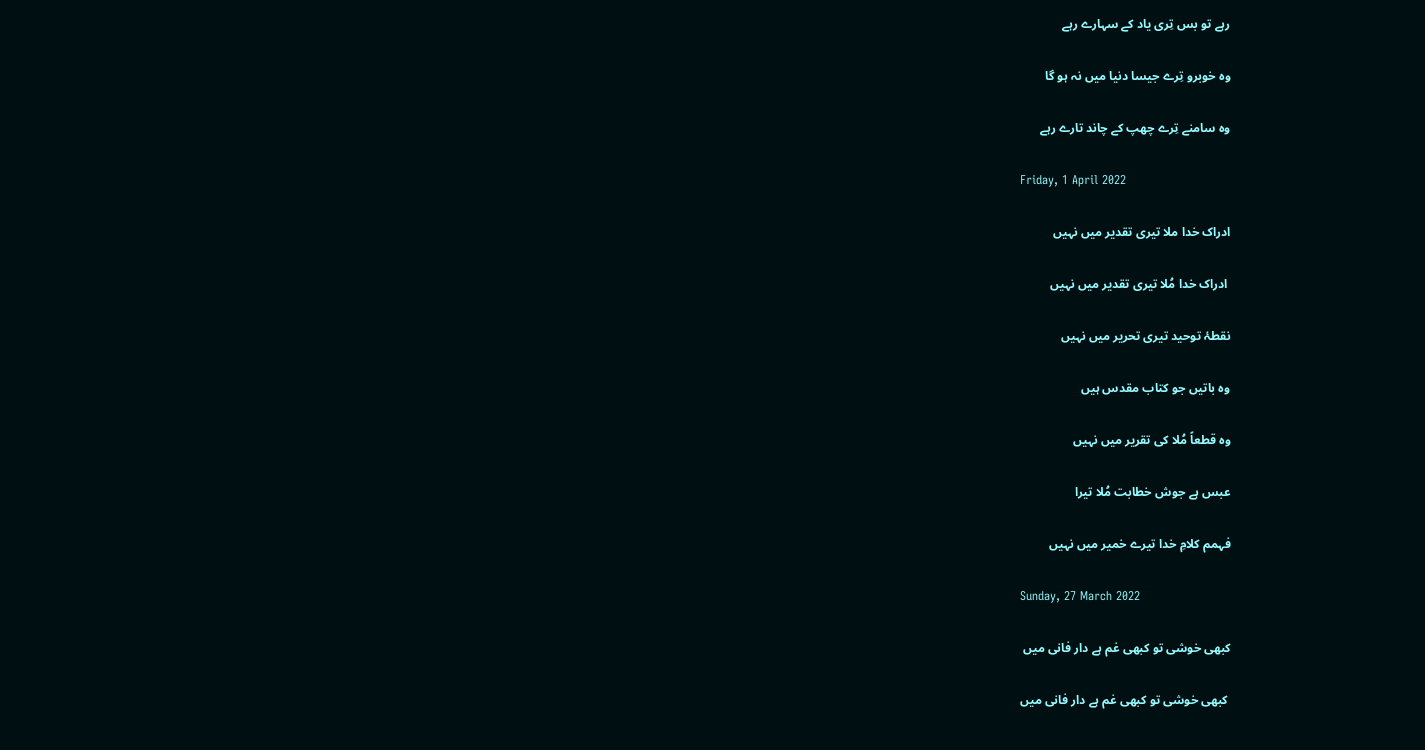رہے تو بس تِری یاد کے سہارے رہے

وہ خوبرو تِرے جیسا دنیا میں نہ ہو گا

وہ سامنے تِرے چھپ کے چاند تارے رہے

Friday, 1 April 2022

ادراک خدا ملا تیری تقدیر میں نہیں

 ادراک خدا مُلا تیری تقدیر میں نہیں

نقطۂ توحید تیری تحریر میں نہیں

وہ باتیں جو کتاب مقدس ہیں

وہ قطعاً مُلا کی تقریر میں نہیں

عبس ہے جوش خطابت مُلا تیرا

فہمم کلامِ خدا تیرے خمیر میں نہیں

Sunday, 27 March 2022

کبھی خوشی تو کبھی غم ہے دار فانی میں

 کبھی خوشی تو کبھی غم ہے دار فانی میں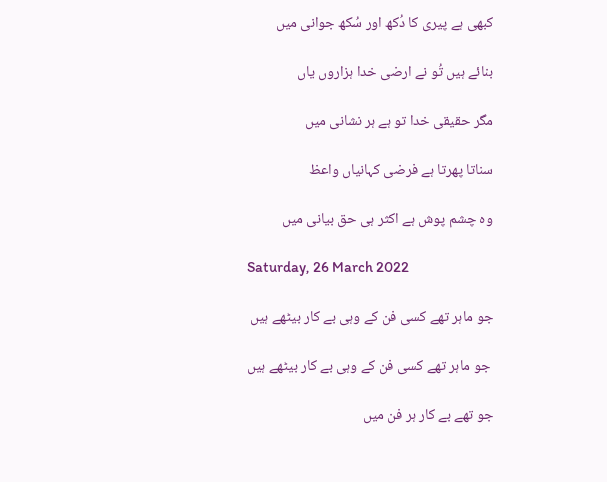کبھی ہے پیری کا دُکھ اور سُکھ جوانی میں

بنائے ہیں تُو نے ارضی خدا ہزاروں یاں

مگر حقیقی خدا تو ہے ہر نشانی میں

سناتا پھرتا ہے فرضی کہانیاں واعظ

وہ چشم پوش ہے اکثر ہی حق بیانی میں

Saturday, 26 March 2022

جو ماہر تھے کسی فن کے وہی بے کار بیٹھے ہیں

 جو ماہر تھے کسی فن کے وہی بے کار بیٹھے ہیں

جو تھے بے کار ہر فن میں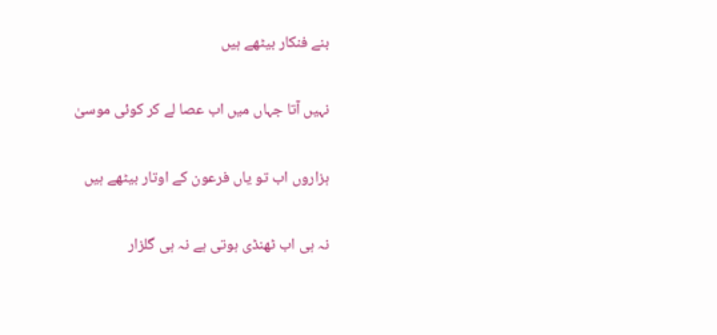بنے فنکار بیٹھے ہیں

نہیں آتا جہاں میں اب عصا لے کر کوئی موسیٰ

ہزاروں اب تو یاں فرعون کے اوتار بیٹھے ہیں

نہ ہی اب ٹھنڈی ہوتی ہے نہ ہی گلزار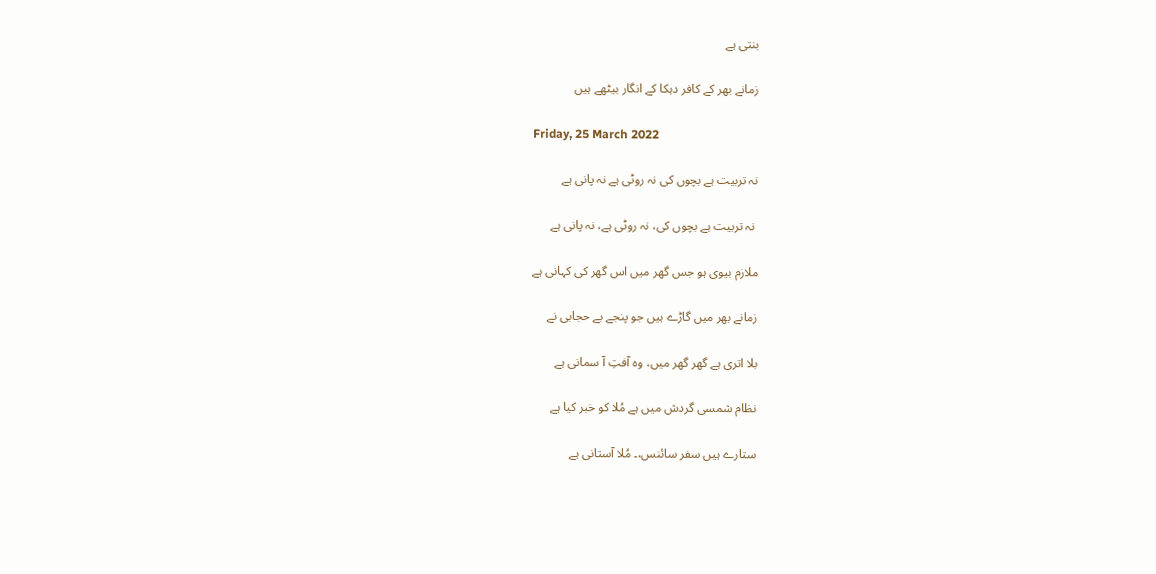بنتی ہے

زمانے بھر کے کافر دہکا کے انگار بیٹھے ہیں

Friday, 25 March 2022

نہ تربیت ہے بچوں کی نہ روٹی ہے نہ پانی ہے

 نہ تربیت ہے بچوں کی، نہ روٹی ہے، نہ پانی ہے

ملازم بیوی ہو جس گھر میں اس گھر کی کہانی ہے

زمانے بھر میں گاڑے ہیں جو پنجے بے حجابی نے

بلا اتری ہے گھر گھر میں، وہ آفتِ آ سمانی ہے

نظام شمسی گردش میں ہے مُلا کو خبر کیا ہے

ستارے ہیں سفر سائنس،۔ مُلا آستانی ہے